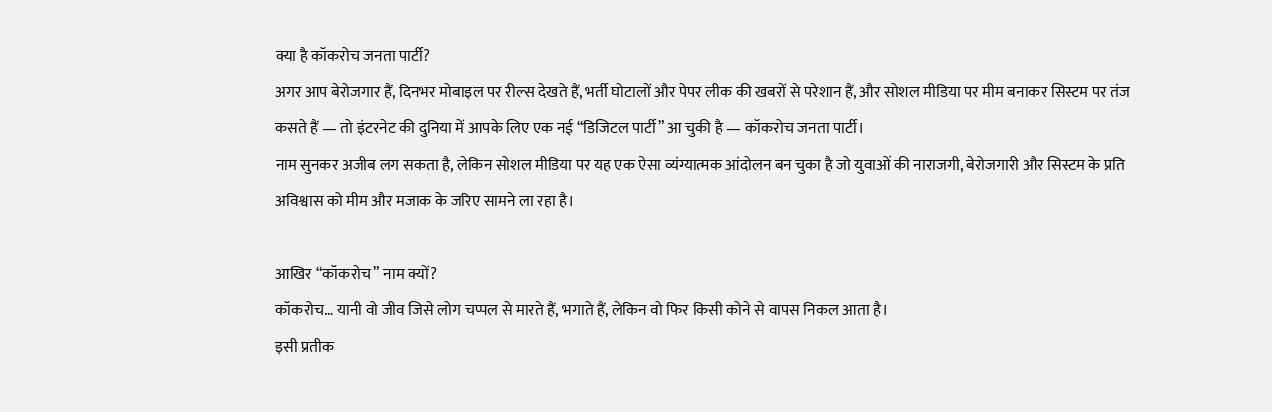क्या है कॉकरोच जनता पार्टी?
अगर आप बेरोजगार हैं, दिनभर मोबाइल पर रील्स देखते हैं, भर्ती घोटालों और पेपर लीक की खबरों से परेशान हैं, और सोशल मीडिया पर मीम बनाकर सिस्टम पर तंज कसते हैं — तो इंटरनेट की दुनिया में आपके लिए एक नई “डिजिटल पार्टी” आ चुकी है — कॉकरोच जनता पार्टी।
नाम सुनकर अजीब लग सकता है, लेकिन सोशल मीडिया पर यह एक ऐसा व्यंग्यात्मक आंदोलन बन चुका है जो युवाओं की नाराजगी, बेरोजगारी और सिस्टम के प्रति अविश्वास को मीम और मजाक के जरिए सामने ला रहा है।

आखिर “कॉकरोच” नाम क्यों?
कॉकरोच… यानी वो जीव जिसे लोग चप्पल से मारते हैं, भगाते हैं, लेकिन वो फिर किसी कोने से वापस निकल आता है।
इसी प्रतीक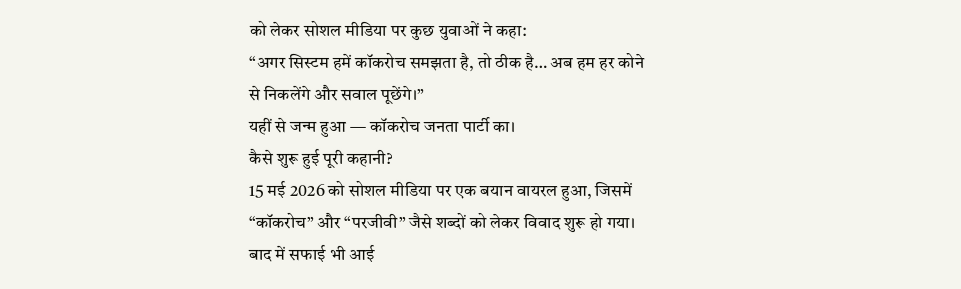को लेकर सोशल मीडिया पर कुछ युवाओं ने कहा:
“अगर सिस्टम हमें कॉकरोच समझता है, तो ठीक है… अब हम हर कोने से निकलेंगे और सवाल पूछेंगे।”
यहीं से जन्म हुआ — कॉकरोच जनता पार्टी का।
कैसे शुरू हुई पूरी कहानी?
15 मई 2026 को सोशल मीडिया पर एक बयान वायरल हुआ, जिसमें “कॉकरोच” और “परजीवी” जैसे शब्दों को लेकर विवाद शुरू हो गया। बाद में सफाई भी आई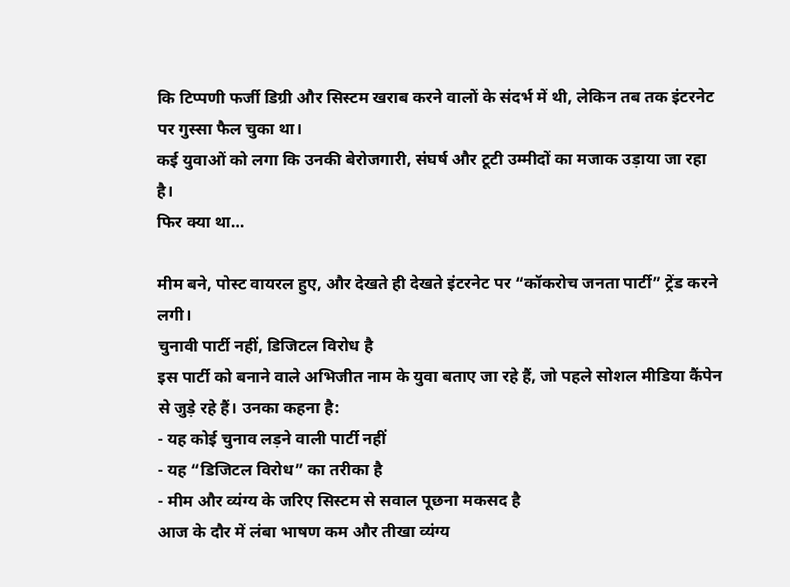कि टिप्पणी फर्जी डिग्री और सिस्टम खराब करने वालों के संदर्भ में थी, लेकिन तब तक इंटरनेट पर गुस्सा फैल चुका था।
कई युवाओं को लगा कि उनकी बेरोजगारी, संघर्ष और टूटी उम्मीदों का मजाक उड़ाया जा रहा है।
फिर क्या था…

मीम बने, पोस्ट वायरल हुए, और देखते ही देखते इंटरनेट पर “कॉकरोच जनता पार्टी” ट्रेंड करने लगी।
चुनावी पार्टी नहीं, डिजिटल विरोध है
इस पार्टी को बनाने वाले अभिजीत नाम के युवा बताए जा रहे हैं, जो पहले सोशल मीडिया कैंपेन से जुड़े रहे हैं। उनका कहना है:
- यह कोई चुनाव लड़ने वाली पार्टी नहीं
- यह “डिजिटल विरोध” का तरीका है
- मीम और व्यंग्य के जरिए सिस्टम से सवाल पूछना मकसद है
आज के दौर में लंबा भाषण कम और तीखा व्यंग्य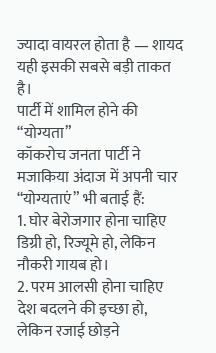ज्यादा वायरल होता है — शायद यही इसकी सबसे बड़ी ताकत है।
पार्टी में शामिल होने की “योग्यता”
कॉकरोच जनता पार्टी ने मजाकिया अंदाज में अपनी चार “योग्यताएं” भी बताई हैं:
1. घोर बेरोजगार होना चाहिए
डिग्री हो, रिज्यूमे हो, लेकिन नौकरी गायब हो।
2. परम आलसी होना चाहिए
देश बदलने की इच्छा हो, लेकिन रजाई छोड़ने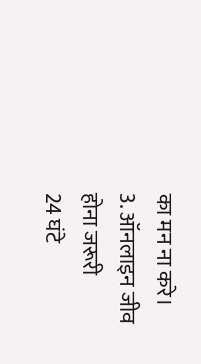का मन ना करे।
3. ऑनलाइन जीव होना जरूरी
24 घंटे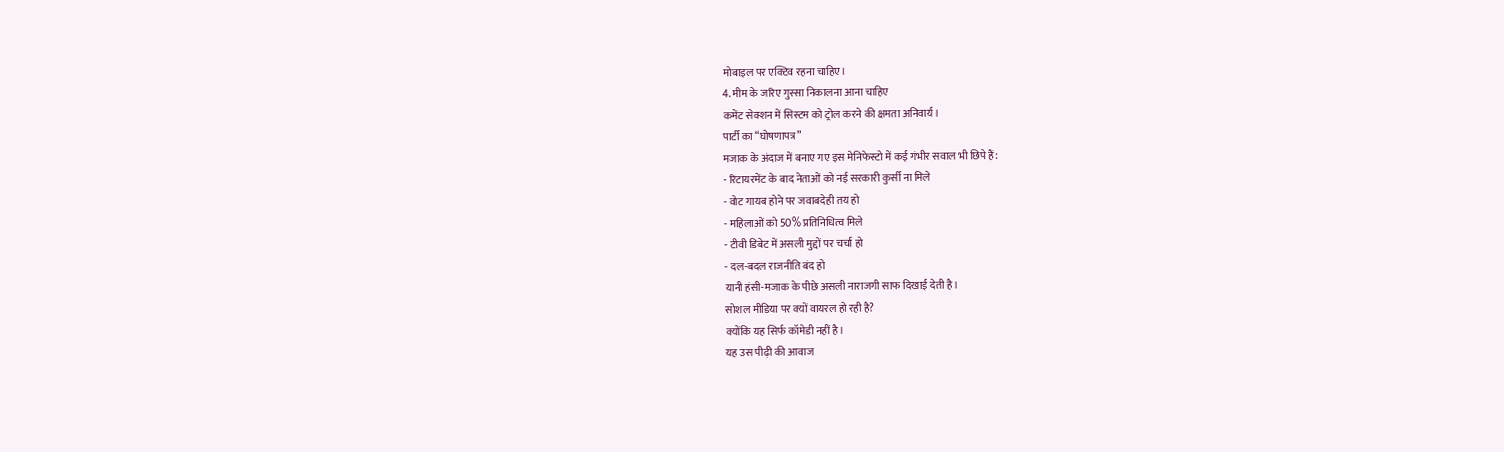मोबाइल पर एक्टिव रहना चाहिए।
4. मीम के जरिए गुस्सा निकालना आना चाहिए
कमेंट सेक्शन में सिस्टम को ट्रोल करने की क्षमता अनिवार्य।
पार्टी का “घोषणापत्र”
मजाक के अंदाज में बनाए गए इस मेनिफेस्टो में कई गंभीर सवाल भी छिपे हैं:
- रिटायरमेंट के बाद नेताओं को नई सरकारी कुर्सी ना मिले
- वोट गायब होने पर जवाबदेही तय हो
- महिलाओं को 50% प्रतिनिधित्व मिले
- टीवी डिबेट में असली मुद्दों पर चर्चा हो
- दल-बदल राजनीति बंद हो
यानी हंसी-मजाक के पीछे असली नाराजगी साफ दिखाई देती है।
सोशल मीडिया पर क्यों वायरल हो रही है?
क्योंकि यह सिर्फ कॉमेडी नहीं है।
यह उस पीढ़ी की आवाज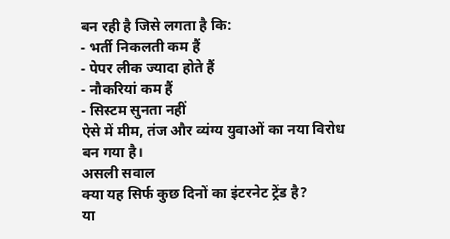बन रही है जिसे लगता है कि:
- भर्ती निकलती कम हैं
- पेपर लीक ज्यादा होते हैं
- नौकरियां कम हैं
- सिस्टम सुनता नहीं
ऐसे में मीम, तंज और व्यंग्य युवाओं का नया विरोध बन गया है।
असली सवाल
क्या यह सिर्फ कुछ दिनों का इंटरनेट ट्रेंड है?
या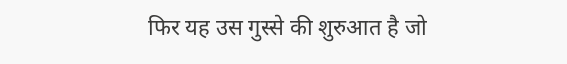फिर यह उस गुस्से की शुरुआत है जो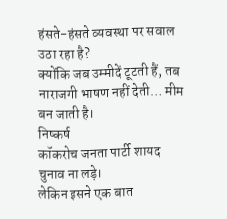हंसते-हंसते व्यवस्था पर सवाल उठा रहा है?
क्योंकि जब उम्मीदें टूटती हैं, तब नाराजगी भाषण नहीं देती… मीम बन जाती है।
निष्कर्ष
कॉकरोच जनता पार्टी शायद चुनाव ना लड़े।
लेकिन इसने एक बात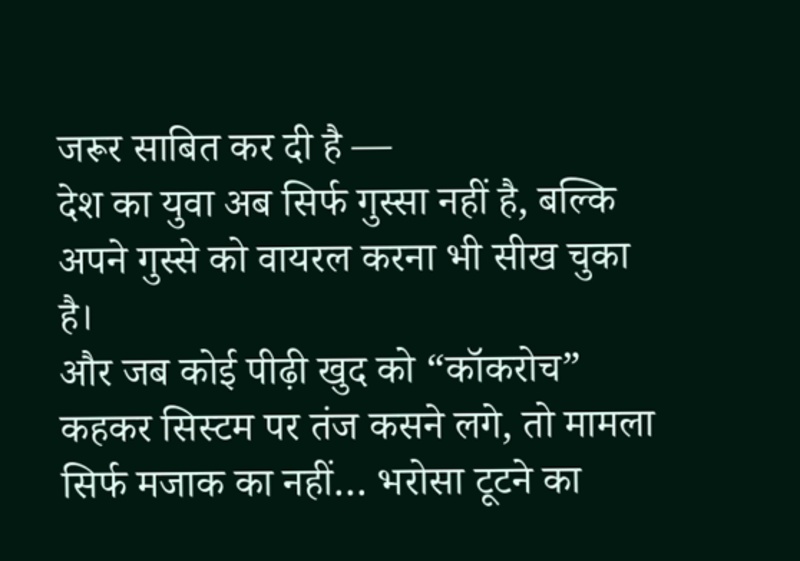जरूर साबित कर दी है —
देश का युवा अब सिर्फ गुस्सा नहीं है, बल्कि अपने गुस्से को वायरल करना भी सीख चुका है।
और जब कोई पीढ़ी खुद को “कॉकरोच” कहकर सिस्टम पर तंज कसने लगे, तो मामला सिर्फ मजाक का नहीं… भरोसा टूटने का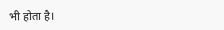भी होता है।